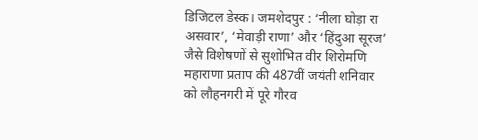डिजिटल डेस्क। जमशेदपुर : ‘नीला घोड़ा रा असवार’, ‘मेवाड़ी राणा’ और ‘हिंदुआ सूरज’ जैसे विशेषणों से सुशोभित वीर शिरोमणि महाराणा प्रताप की 487वीं जयंती शनिवार को लौहनगरी में पूरे गौरव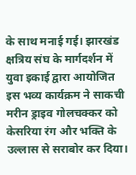के साथ मनाई गई। झारखंड क्षत्रिय संघ के मार्गदर्शन में युवा इकाई द्वारा आयोजित इस भव्य कार्यक्रम ने साकची मरीन ड्राइव गोलचक्कर को केसरिया रंग और भक्ति के उल्लास से सराबोर कर दिया।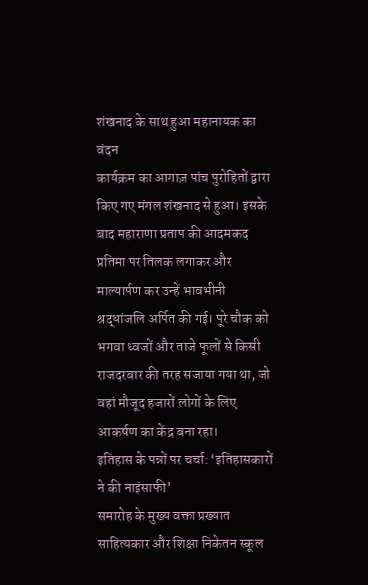शंखनाद के साथ हुआ महानायक का वंदन
कार्यक्रम का आगाज़ पांच पुरोहितों द्वारा किए गए मंगल शंखनाद से हुआ। इसके बाद महाराणा प्रताप की आदमकद प्रतिमा पर तिलक लगाकर और माल्यार्पण कर उन्हें भावभीनी श्रद्धांजलि अर्पित की गई। पूरे चौक को भगवा ध्वजों और ताजे फूलों से किसी राजदरबार की तरह सजाया गया था, जो वहां मौजूद हजारों लोगों के लिए आकर्षण का केंद्र बना रहा।
इतिहास के पन्नों पर चर्चा: ‘इतिहासकारों ने की नाइंसाफी’
समारोह के मुख्य वक्ता प्रख्यात साहित्यकार और शिक्षा निकेतन स्कूल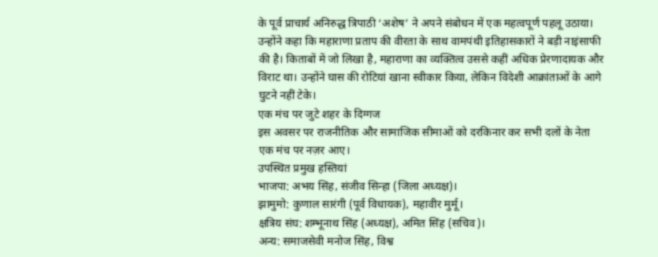के पूर्व प्राचार्य अनिरुद्ध त्रिपाठी ‘अशेष’ ने अपने संबोधन में एक महत्वपूर्ण पहलू उठाया। उन्होंने कहा कि महाराणा प्रताप की वीरता के साथ वामपंथी इतिहासकारों ने बड़ी नाइंसाफी की है। किताबों में जो लिखा है, महाराणा का व्यक्तित्व उससे कहीं अधिक प्रेरणादायक और विराट था। उन्होंने घास की रोटियां खाना स्वीकार किया, लेकिन विदेशी आक्रांताओं के आगे घुटने नहीं टेके।
एक मंच पर जुटे शहर के दिग्गज
इस अवसर पर राजनीतिक और सामाजिक सीमाओं को दरकिनार कर सभी दलों के नेता एक मंच पर नज़र आए।
उपस्थित प्रमुख हस्तियां
भाजपा: अभय सिंह, संजीव सिन्हा (जिला अध्यक्ष)।
झामुमो: कुणाल सारंगी (पूर्व विधायक), महावीर मुर्मू।
क्षत्रिय संघ: शम्भूनाथ सिंह (अध्यक्ष), अमित सिंह (सचिव)।
अन्य: समाजसेवी मनोज सिंह, विश्व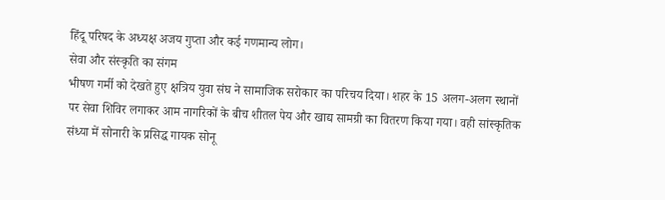हिंदू परिषद के अध्यक्ष अजय गुप्ता और कई गणमान्य लोग।
सेवा और संस्कृति का संगम
भीषण गर्मी को देखते हुए क्षत्रिय युवा संघ ने सामाजिक सरोकार का परिचय दिया। शहर के 15 अलग-अलग स्थानों पर सेवा शिविर लगाकर आम नागरिकों के बीच शीतल पेय और खाद्य सामग्री का वितरण किया गया। वही सांस्कृतिक संध्या में सोनारी के प्रसिद्ध गायक सोनू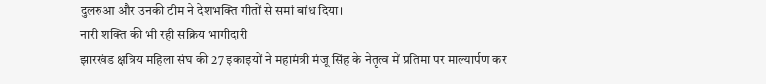दुलरुआ और उनकी टीम ने देशभक्ति गीतों से समां बांध दिया।
नारी शक्ति की भी रही सक्रिय भागीदारी
झारखंड क्षत्रिय महिला संघ की 27 इकाइयों ने महामंत्री मंजू सिंह के नेतृत्व में प्रतिमा पर माल्यार्पण कर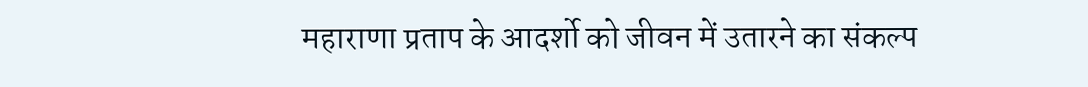महाराणा प्रताप के आदर्शो को जीवन में उतारने का संकल्प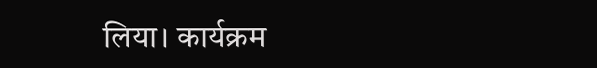लिया। कार्यक्रम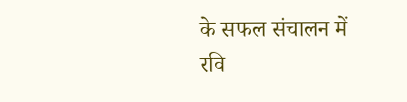के सफल संचालन में रवि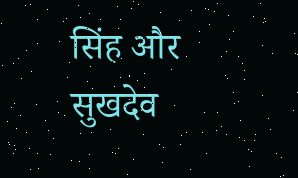सिंह और सुखदेव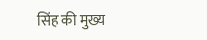सिंह की मुख्य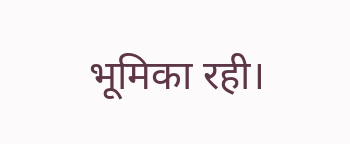भूमिका रही।